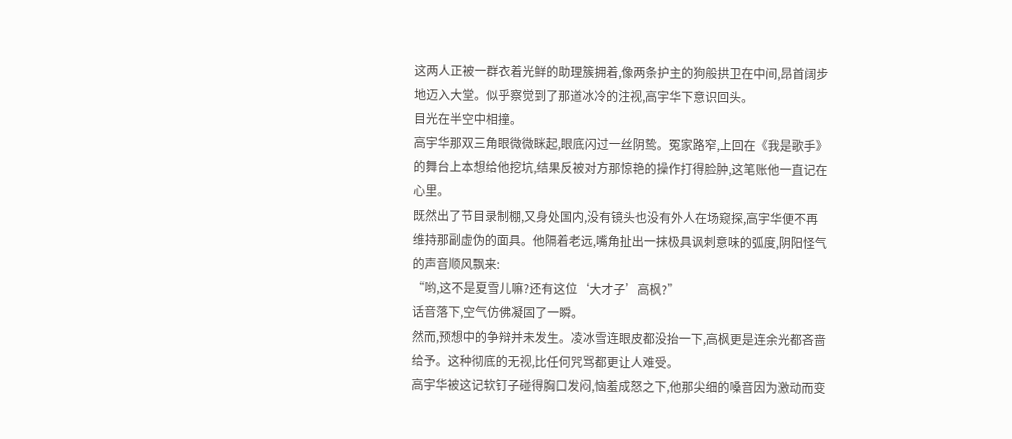这两人正被一群衣着光鲜的助理簇拥着,像两条护主的狗般拱卫在中间,昂首阔步地迈入大堂。似乎察觉到了那道冰冷的注视,高宇华下意识回头。
目光在半空中相撞。
高宇华那双三角眼微微眯起,眼底闪过一丝阴鸷。冤家路窄,上回在《我是歌手》的舞台上本想给他挖坑,结果反被对方那惊艳的操作打得脸肿,这笔账他一直记在心里。
既然出了节目录制棚,又身处国内,没有镜头也没有外人在场窥探,高宇华便不再维持那副虚伪的面具。他隔着老远,嘴角扯出一抹极具讽刺意味的弧度,阴阳怪气的声音顺风飘来:
“哟,这不是夏雪儿嘛?还有这位‘大才子’高枫?”
话音落下,空气仿佛凝固了一瞬。
然而,预想中的争辩并未发生。凌冰雪连眼皮都没抬一下,高枫更是连余光都吝啬给予。这种彻底的无视,比任何咒骂都更让人难受。
高宇华被这记软钉子碰得胸口发闷,恼羞成怒之下,他那尖细的嗓音因为激动而变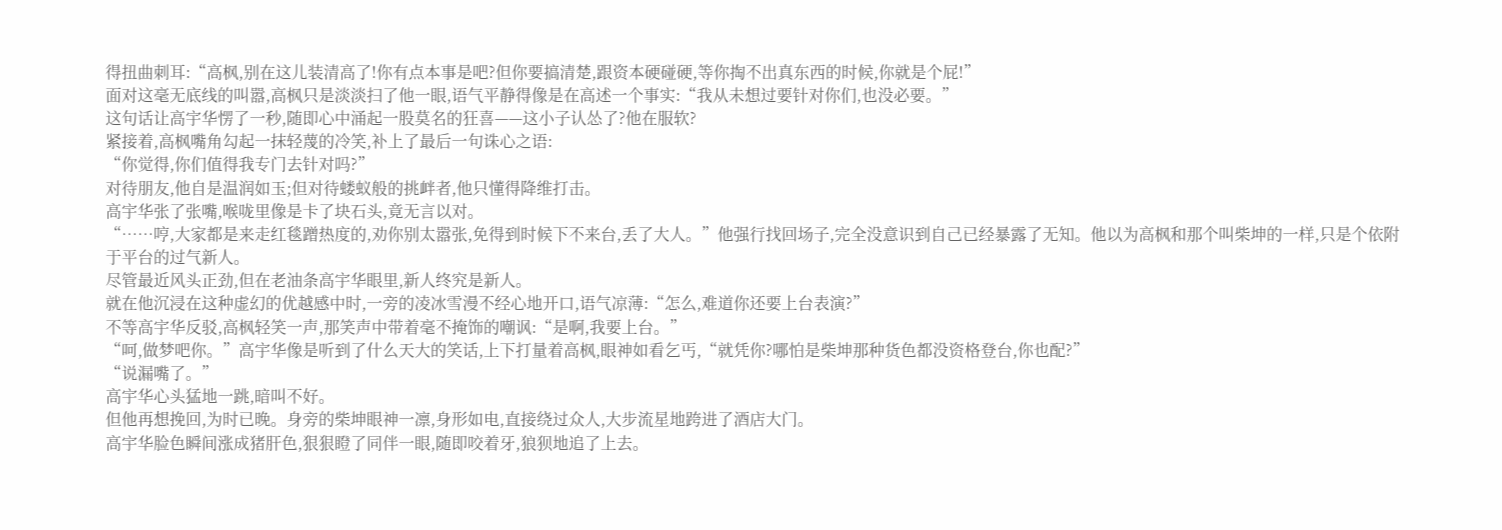得扭曲刺耳:“高枫,别在这儿装清高了!你有点本事是吧?但你要搞清楚,跟资本硬碰硬,等你掏不出真东西的时候,你就是个屁!”
面对这毫无底线的叫嚣,高枫只是淡淡扫了他一眼,语气平静得像是在高述一个事实:“我从未想过要针对你们,也没必要。”
这句话让高宇华愣了一秒,随即心中涌起一股莫名的狂喜——这小子认怂了?他在服软?
紧接着,高枫嘴角勾起一抹轻蔑的冷笑,补上了最后一句诛心之语:
“你觉得,你们值得我专门去针对吗?”
对待朋友,他自是温润如玉;但对待蝼蚁般的挑衅者,他只懂得降维打击。
高宇华张了张嘴,喉咙里像是卡了块石头,竟无言以对。
“……哼,大家都是来走红毯蹭热度的,劝你别太嚣张,免得到时候下不来台,丢了大人。”他强行找回场子,完全没意识到自己已经暴露了无知。他以为高枫和那个叫柴坤的一样,只是个依附于平台的过气新人。
尽管最近风头正劲,但在老油条高宇华眼里,新人终究是新人。
就在他沉浸在这种虚幻的优越感中时,一旁的凌冰雪漫不经心地开口,语气凉薄:“怎么,难道你还要上台表演?”
不等高宇华反驳,高枫轻笑一声,那笑声中带着毫不掩饰的嘲讽:“是啊,我要上台。”
“呵,做梦吧你。”高宇华像是听到了什么天大的笑话,上下打量着高枫,眼神如看乞丐,“就凭你?哪怕是柴坤那种货色都没资格登台,你也配?”
“说漏嘴了。”
高宇华心头猛地一跳,暗叫不好。
但他再想挽回,为时已晚。身旁的柴坤眼神一凛,身形如电,直接绕过众人,大步流星地跨进了酒店大门。
高宇华脸色瞬间涨成猪肝色,狠狠瞪了同伴一眼,随即咬着牙,狼狈地追了上去。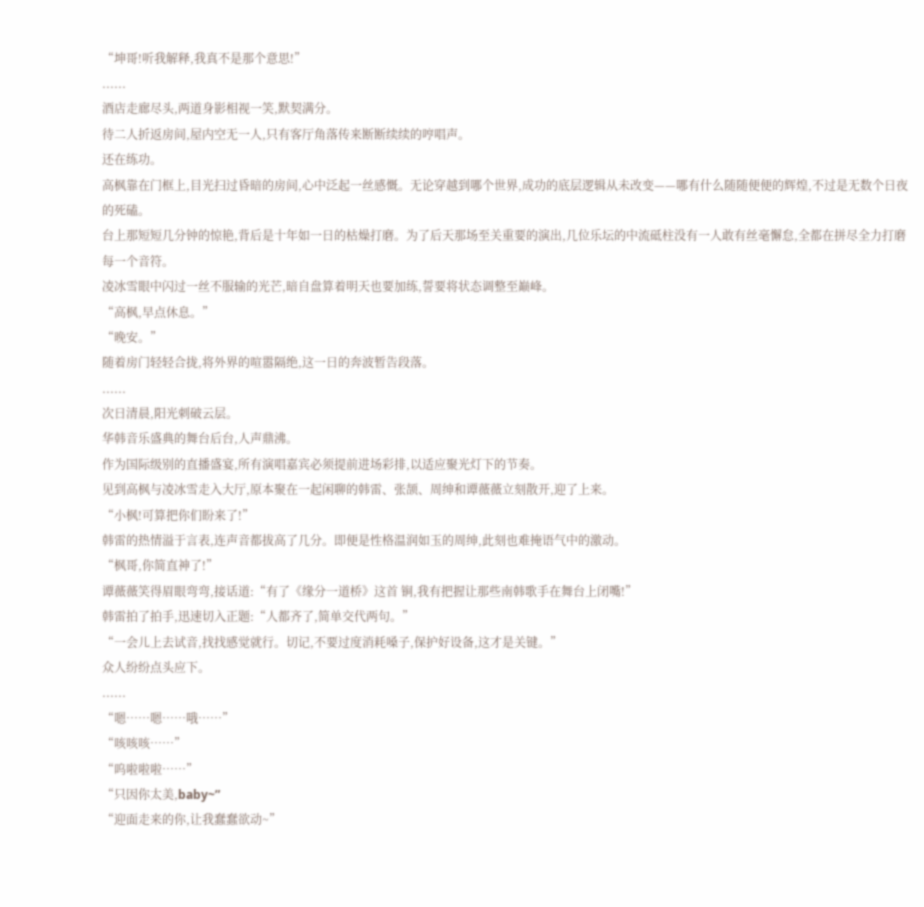“坤哥!听我解释,我真不是那个意思!”
......
酒店走廊尽头,两道身影相视一笑,默契满分。
待二人折返房间,屋内空无一人,只有客厅角落传来断断续续的哼唱声。
还在练功。
高枫靠在门框上,目光扫过昏暗的房间,心中泛起一丝感慨。无论穿越到哪个世界,成功的底层逻辑从未改变——哪有什么随随便便的辉煌,不过是无数个日夜的死磕。
台上那短短几分钟的惊艳,背后是十年如一日的枯燥打磨。为了后天那场至关重要的演出,几位乐坛的中流砥柱没有一人敢有丝毫懈怠,全都在拼尽全力打磨每一个音符。
凌冰雪眼中闪过一丝不服输的光芒,暗自盘算着明天也要加练,誓要将状态调整至巅峰。
“高枫,早点休息。”
“晚安。”
随着房门轻轻合拢,将外界的喧嚣隔绝,这一日的奔波暂告段落。
......
次日清晨,阳光刺破云层。
华韩音乐盛典的舞台后台,人声鼎沸。
作为国际级别的直播盛宴,所有演唱嘉宾必须提前进场彩排,以适应聚光灯下的节奏。
见到高枫与凌冰雪走入大厅,原本聚在一起闲聊的韩雷、张颉、周绅和谭薇薇立刻散开,迎了上来。
“小枫!可算把你们盼来了!”
韩雷的热情溢于言表,连声音都拔高了几分。即便是性格温润如玉的周绅,此刻也难掩语气中的激动。
“枫哥,你简直神了!”
谭薇薇笑得眉眼弯弯,接话道:“有了《缘分一道桥》这首 锏,我有把握让那些南韩歌手在舞台上闭嘴!”
韩雷拍了拍手,迅速切入正题:“人都齐了,简单交代两句。”
“一会儿上去试音,找找感觉就行。切记,不要过度消耗嗓子,保护好设备,这才是关键。”
众人纷纷点头应下。
......
“嗯……嗯……哦……”
“咳咳咳……”
“呜啦啦啦……”
“只因你太美,baby~”
“迎面走来的你,让我蠢蠢欲动~”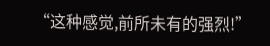“这种感觉,前所未有的强烈!”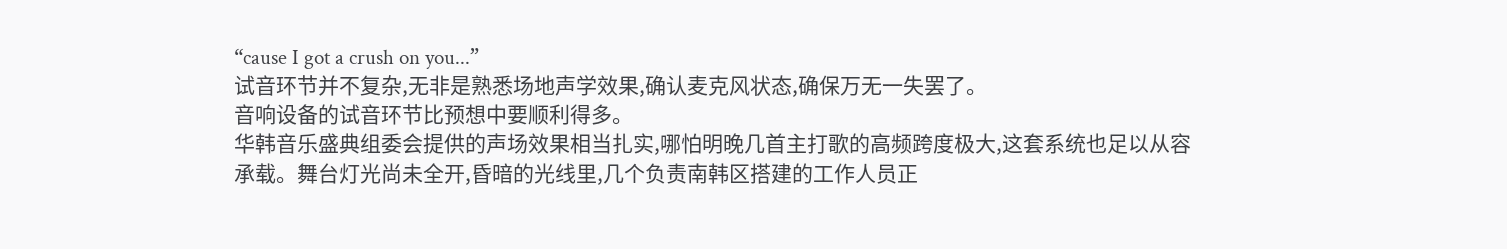“cause I got a crush on you...”
试音环节并不复杂,无非是熟悉场地声学效果,确认麦克风状态,确保万无一失罢了。
音响设备的试音环节比预想中要顺利得多。
华韩音乐盛典组委会提供的声场效果相当扎实,哪怕明晚几首主打歌的高频跨度极大,这套系统也足以从容承载。舞台灯光尚未全开,昏暗的光线里,几个负责南韩区搭建的工作人员正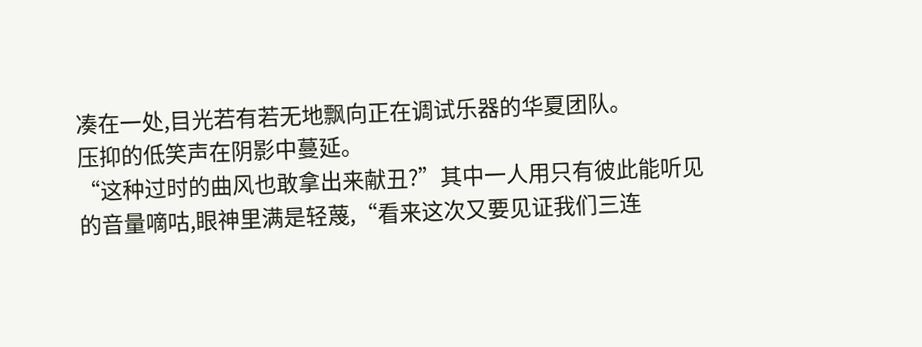凑在一处,目光若有若无地飘向正在调试乐器的华夏团队。
压抑的低笑声在阴影中蔓延。
“这种过时的曲风也敢拿出来献丑?”其中一人用只有彼此能听见的音量嘀咕,眼神里满是轻蔑,“看来这次又要见证我们三连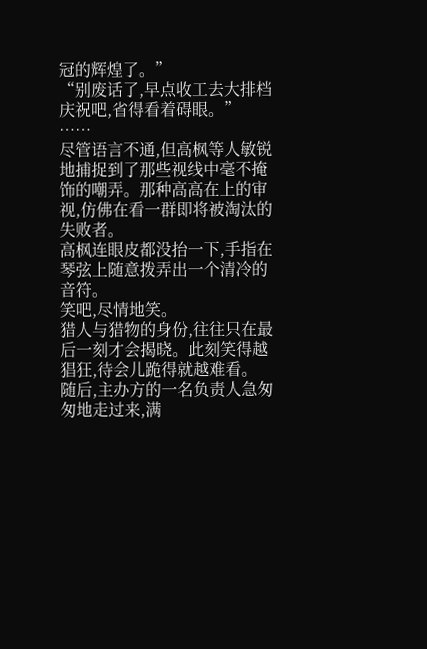冠的辉煌了。”
“别废话了,早点收工去大排档庆祝吧,省得看着碍眼。”
……
尽管语言不通,但高枫等人敏锐地捕捉到了那些视线中毫不掩饰的嘲弄。那种高高在上的审视,仿佛在看一群即将被淘汰的失败者。
高枫连眼皮都没抬一下,手指在琴弦上随意拨弄出一个清冷的音符。
笑吧,尽情地笑。
猎人与猎物的身份,往往只在最后一刻才会揭晓。此刻笑得越猖狂,待会儿跪得就越难看。
随后,主办方的一名负责人急匆匆地走过来,满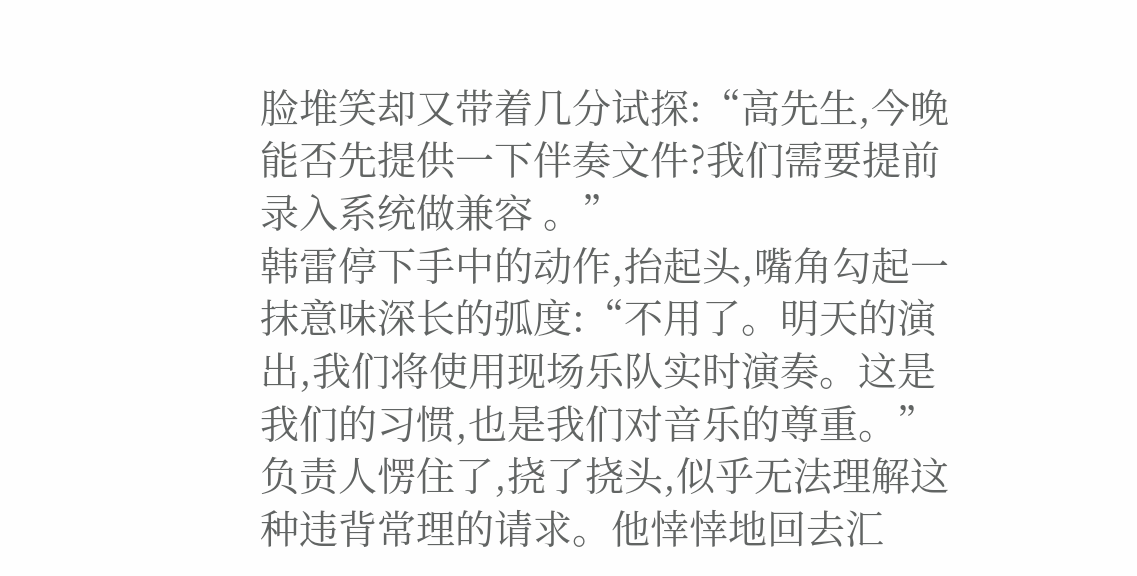脸堆笑却又带着几分试探:“高先生,今晚能否先提供一下伴奏文件?我们需要提前录入系统做兼容 。”
韩雷停下手中的动作,抬起头,嘴角勾起一抹意味深长的弧度:“不用了。明天的演出,我们将使用现场乐队实时演奏。这是我们的习惯,也是我们对音乐的尊重。”
负责人愣住了,挠了挠头,似乎无法理解这种违背常理的请求。他悻悻地回去汇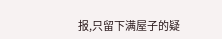报,只留下满屋子的疑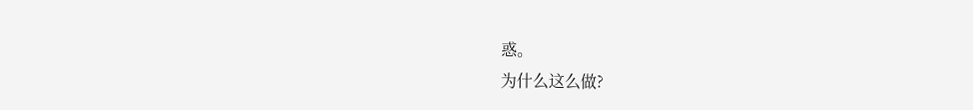惑。
为什么这么做?